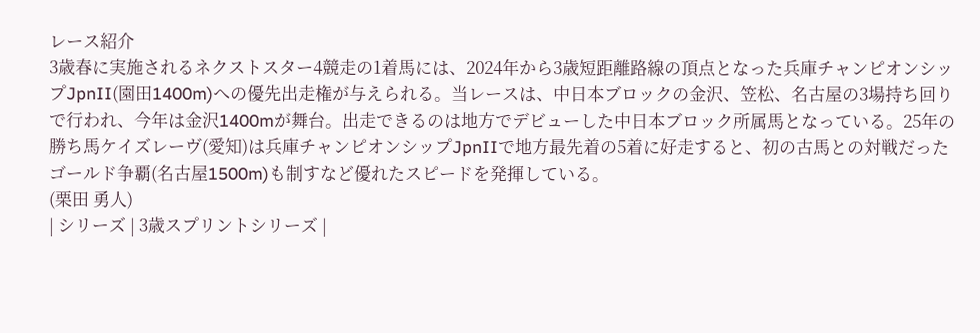レース紹介
3歳春に実施されるネクストスター4競走の1着馬には、2024年から3歳短距離路線の頂点となった兵庫チャンピオンシップJpnII(園田1400m)への優先出走権が与えられる。当レースは、中日本ブロックの金沢、笠松、名古屋の3場持ち回りで行われ、今年は金沢1400mが舞台。出走できるのは地方でデビューした中日本ブロック所属馬となっている。25年の勝ち馬ケイズレーヴ(愛知)は兵庫チャンピオンシップJpnIIで地方最先着の5着に好走すると、初の古馬との対戦だったゴールド争覇(名古屋1500m)も制すなど優れたスピードを発揮している。
(栗田 勇人)
| シリーズ | 3歳スプリントシリーズ |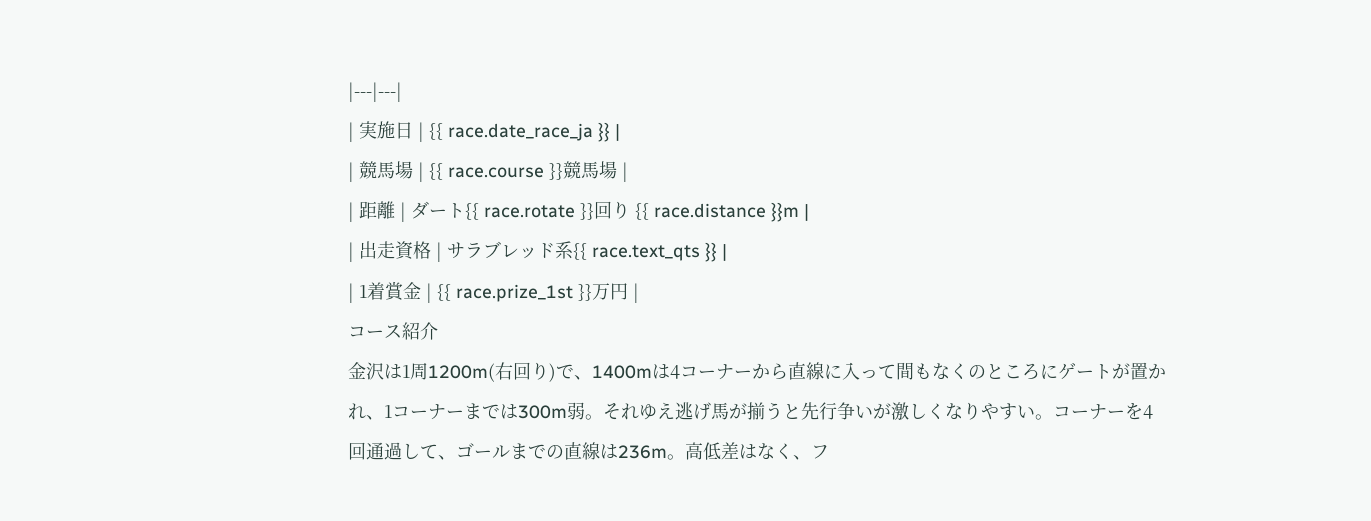|---|---|
| 実施日 | {{ race.date_race_ja }} |
| 競馬場 | {{ race.course }}競馬場 |
| 距離 | ダート{{ race.rotate }}回り {{ race.distance }}m |
| 出走資格 | サラブレッド系{{ race.text_qts }} |
| 1着賞金 | {{ race.prize_1st }}万円 |
コース紹介
金沢は1周1200m(右回り)で、1400mは4コーナーから直線に入って間もなくのところにゲートが置かれ、1コーナーまでは300m弱。それゆえ逃げ馬が揃うと先行争いが激しくなりやすい。コーナーを4回通過して、ゴールまでの直線は236m。高低差はなく、フ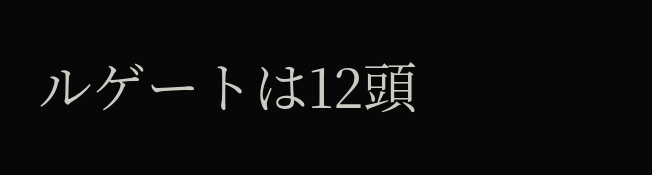ルゲートは12頭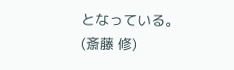となっている。
(斎藤 修)